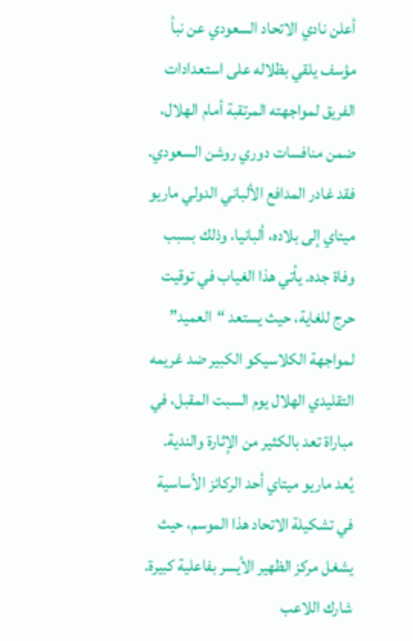أعلن نادي الاتحاد السعودي عن نبأ مؤسف يلقي بظلاله على استعدادات الفريق لمواجهته المرتقبة أمام الهلال، ضمن منافسات دوري روشن السعودي. فقد غادر المدافع الألباني الدولي ماريو ميتاي إلى بلاده، ألبانيا، وذلك بسبب وفاة جده. يأتي هذا الغياب في توقيت حرج للغاية، حيث يستعد “العميد” لمواجهة الكلاسيكو الكبير ضد غريمه التقليدي الهلال يوم السبت المقبل، في مباراة تعد بالكثير من الإثارة والندية.
يُعد ماريو ميتاي أحد الركائز الأساسية في تشكيلة الاتحاد هذا الموسم، حيث يشغل مركز الظهير الأيسر بفاعلية كبيرة. شارك اللاعب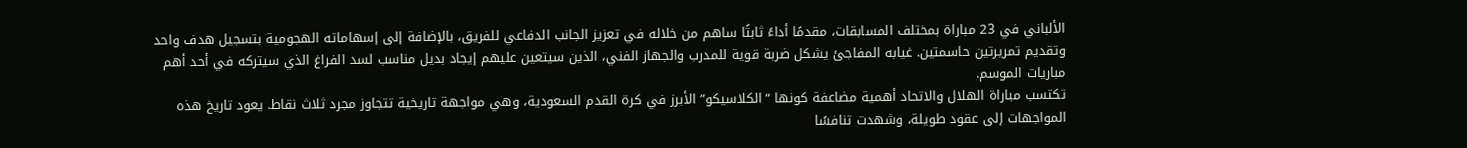الألباني في 23 مباراة بمختلف المسابقات، مقدمًا أداءً ثابتًا ساهم من خلاله في تعزيز الجانب الدفاعي للفريق، بالإضافة إلى إسهاماته الهجومية بتسجيل هدف واحد وتقديم تمريرتين حاسمتين. غيابه المفاجئ يشكل ضربة قوية للمدرب والجهاز الفني، الذين سيتعين عليهم إيجاد بديل مناسب لسد الفراغ الذي سيتركه في أحد أهم مباريات الموسم.
تكتسب مباراة الهلال والاتحاد أهمية مضاعفة كونها “الكلاسيكو” الأبرز في كرة القدم السعودية، وهي مواجهة تاريخية تتجاوز مجرد ثلاث نقاط. يعود تاريخ هذه المواجهات إلى عقود طويلة، وشهدت تنافسًا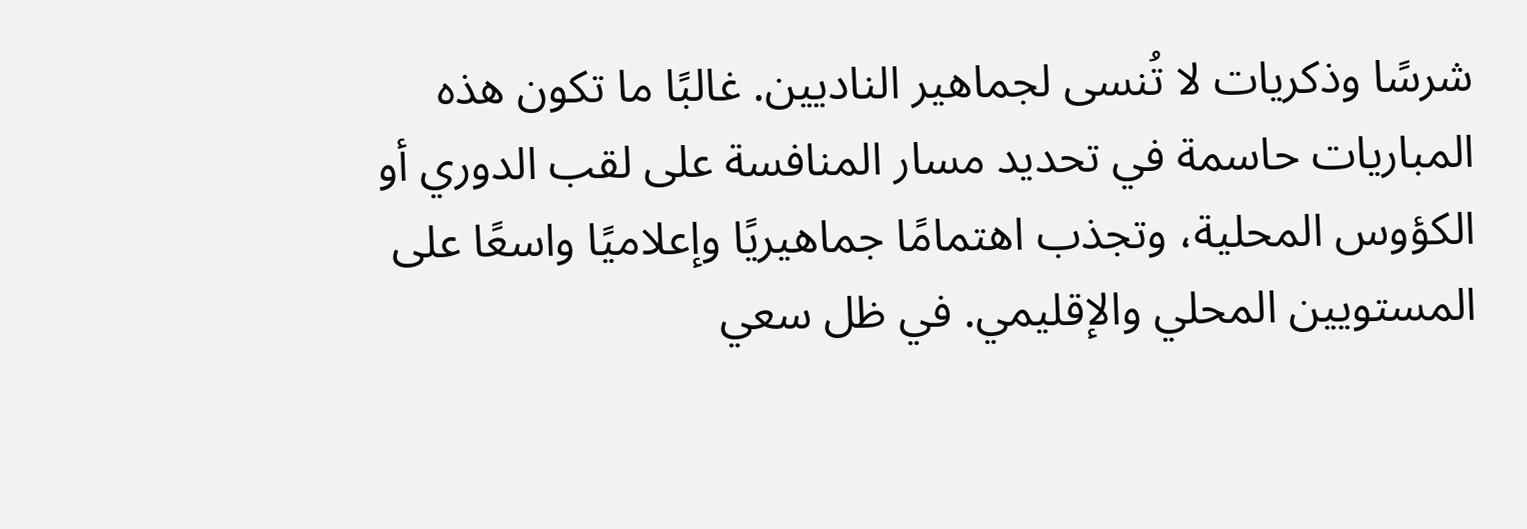شرسًا وذكريات لا تُنسى لجماهير الناديين. غالبًا ما تكون هذه المباريات حاسمة في تحديد مسار المنافسة على لقب الدوري أو الكؤوس المحلية، وتجذب اهتمامًا جماهيريًا وإعلاميًا واسعًا على المستويين المحلي والإقليمي. في ظل سعي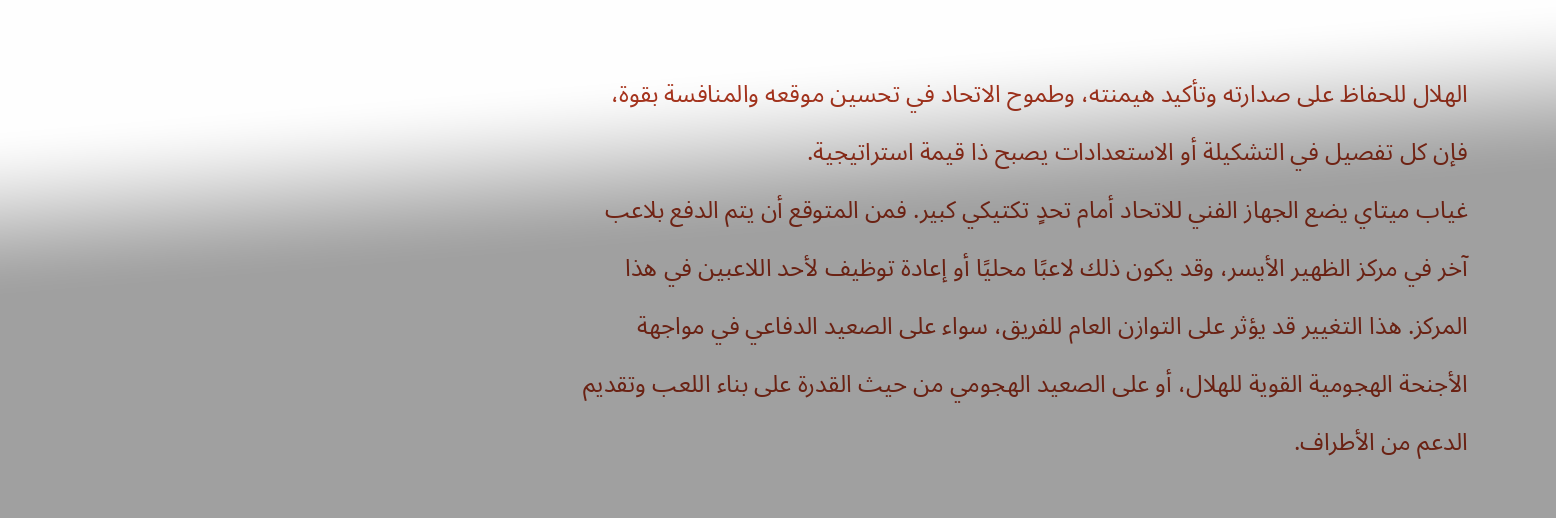الهلال للحفاظ على صدارته وتأكيد هيمنته، وطموح الاتحاد في تحسين موقعه والمنافسة بقوة، فإن كل تفصيل في التشكيلة أو الاستعدادات يصبح ذا قيمة استراتيجية.
غياب ميتاي يضع الجهاز الفني للاتحاد أمام تحدٍ تكتيكي كبير. فمن المتوقع أن يتم الدفع بلاعب آخر في مركز الظهير الأيسر، وقد يكون ذلك لاعبًا محليًا أو إعادة توظيف لأحد اللاعبين في هذا المركز. هذا التغيير قد يؤثر على التوازن العام للفريق، سواء على الصعيد الدفاعي في مواجهة الأجنحة الهجومية القوية للهلال، أو على الصعيد الهجومي من حيث القدرة على بناء اللعب وتقديم الدعم من الأطراف.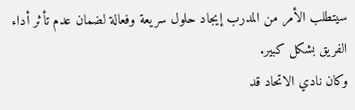سيتطلب الأمر من المدرب إيجاد حلول سريعة وفعالة لضمان عدم تأثر أداء الفريق بشكل كبير.
وكان نادي الاتحاد قد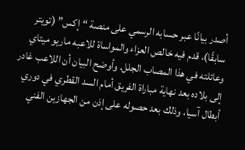أصدر بيانًا عبر حسابه الرسمي على منصة “إكس” (تويتر سابقًا)، قدم فيه خالص العزاء والمواساة للاعبه ماريو ميتاي وعائلته في هذا المصاب الجلل. وأوضح البيان أن اللاعب غادر إلى بلاده بعد نهاية مباراة الفريق أمام السد القطري في دوري أبطال آسيا، وذلك بعد حصوله على إذن من الجهازين الفني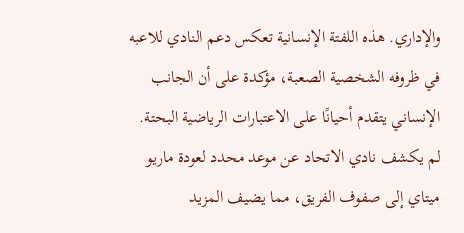والإداري. هذه اللفتة الإنسانية تعكس دعم النادي للاعبه في ظروفه الشخصية الصعبة، مؤكدة على أن الجانب الإنساني يتقدم أحيانًا على الاعتبارات الرياضية البحتة.
لم يكشف نادي الاتحاد عن موعد محدد لعودة ماريو ميتاي إلى صفوف الفريق، مما يضيف المزيد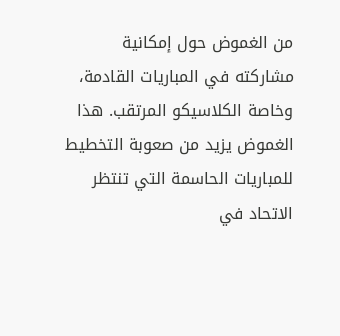من الغموض حول إمكانية مشاركته في المباريات القادمة، وخاصة الكلاسيكو المرتقب. هذا الغموض يزيد من صعوبة التخطيط للمباريات الحاسمة التي تنتظر الاتحاد في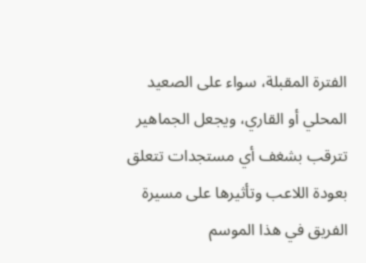الفترة المقبلة، سواء على الصعيد المحلي أو القاري، ويجعل الجماهير تترقب بشغف أي مستجدات تتعلق بعودة اللاعب وتأثيرها على مسيرة الفريق في هذا الموسم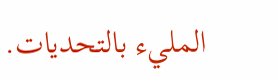المليء بالتحديات.